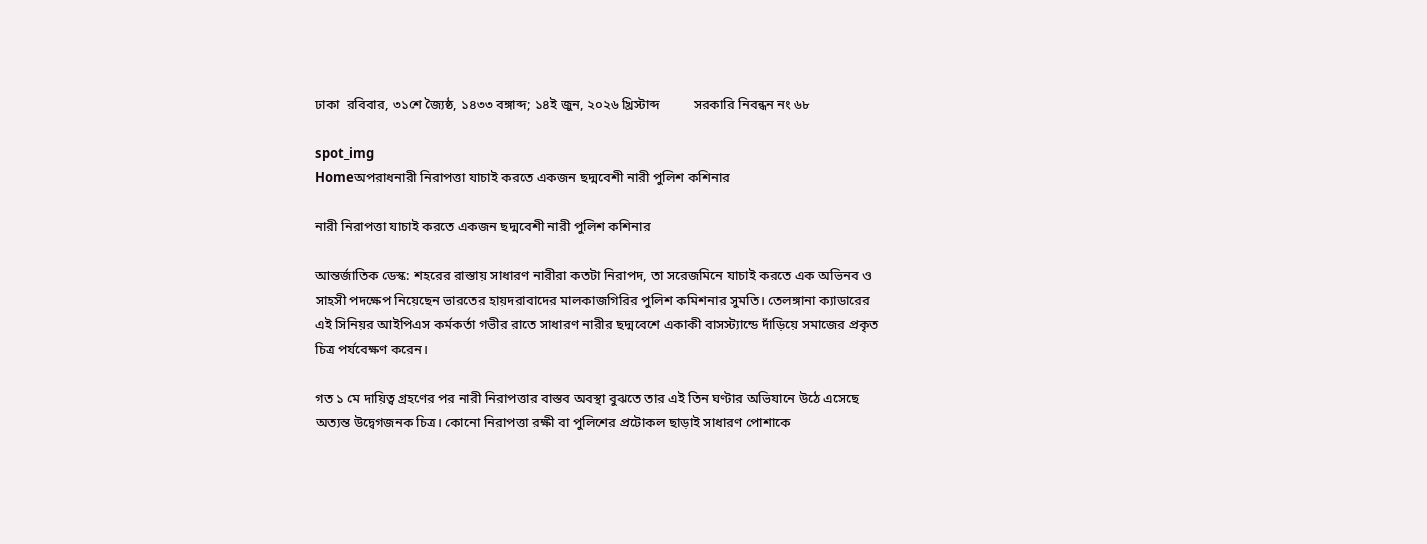ঢাকা  রবিবার, ৩১শে জ্যৈষ্ঠ, ১৪৩৩ বঙ্গাব্দ; ১৪ই জুন, ২০২৬ খ্রিস্টাব্দ          সরকারি নিবন্ধন নং ৬৮

spot_img
Homeঅপরাধনারী নিরাপত্তা যাচাই করতে একজন ছদ্মবেশী নারী পুলিশ কশিনার

নারী নিরাপত্তা যাচাই করতে একজন ছদ্মবেশী নারী পুলিশ কশিনার

আন্তর্জাতিক ডেস্ক: শহরের রাস্তায় সাধারণ নারীরা কতটা নিরাপদ, তা সরেজমিনে যাচাই করতে এক অভিনব ও সাহসী পদক্ষেপ নিয়েছেন ভারতের হায়দরাবাদের মালকাজগিরির পুলিশ কমিশনার সুমতি। তেলঙ্গানা ক্যাডারের এই সিনিয়র আইপিএস কর্মকর্তা গভীর রাতে সাধারণ নারীর ছদ্মবেশে একাকী বাসস্ট্যান্ডে দাঁড়িয়ে সমাজের প্রকৃত চিত্র পর্যবেক্ষণ করেন।

গত ১ মে দায়িত্ব গ্রহণের পর নারী নিরাপত্তার বাস্তব অবস্থা বুঝতে তার এই তিন ঘণ্টার অভিযানে উঠে এসেছে অত্যন্ত উদ্বেগজনক চিত্র। কোনো নিরাপত্তা রক্ষী বা পুলিশের প্রটোকল ছাড়াই সাধারণ পোশাকে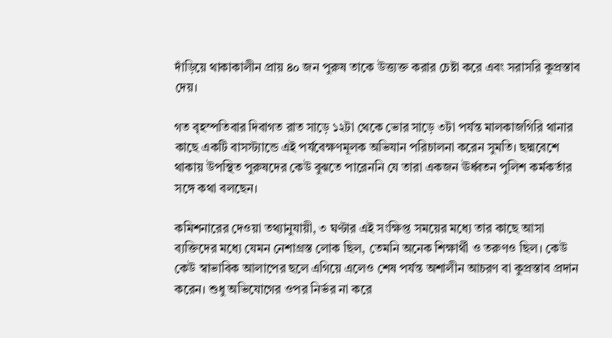দাঁড়িয়ে থাকাকালীন প্রায় ৪০ জন পুরুষ তাকে উত্ত্যক্ত করার চেষ্টা করে এবং সরাসরি কুপ্রস্তাব দেয়।

গত বৃহস্পতিবার দিবাগত রাত সাড়ে ১২টা থেকে ভোর সাড়ে ৩টা পর্যন্ত মালকাজগিরি থানার কাছে একটি বাসস্ট্যান্ডে এই পর্যবেক্ষণমূলক অভিযান পরিচালনা করেন সুমতি। ছদ্মবেশে থাকায় উপস্থিত পুরুষদের কেউ বুঝতে পারেননি যে তারা একজন ঊর্ধ্বতন পুলিশ কর্মকর্তার সঙ্গে কথা বলছেন।

কমিশনারের দেওয়া তথ্যানুযায়ী, ৩ ঘণ্টার এই সংক্ষিপ্ত সময়ের মধ্যে তার কাছে আসা ব্যক্তিদের মধ্যে যেমন নেশাগ্রস্ত লোক ছিল, তেমনি অনেক শিক্ষার্থী ও তরুণও ছিল। কেউ কেউ স্বাভাবিক আলাপের ছলে এগিয়ে এলেও শেষ পর্যন্ত অশালীন আচরণ বা কুপ্রস্তাব প্রদান করেন। শুধু অভিযোগের ওপর নির্ভর না করে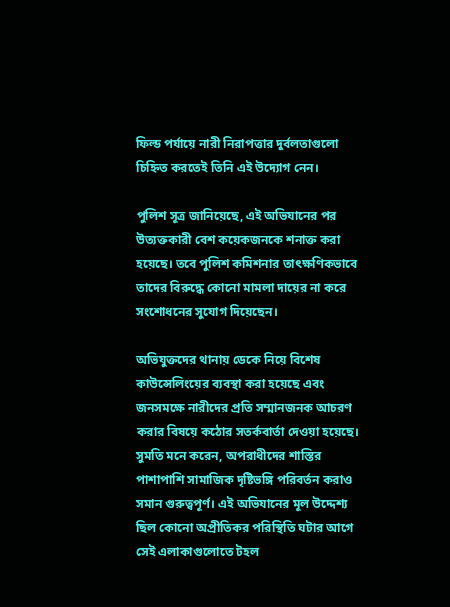ফিল্ড পর্যায়ে নারী নিরাপত্তার দুর্বলতাগুলো চিহ্নিত করতেই তিনি এই উদ্যোগ নেন।

পুলিশ সূত্র জানিয়েছে, এই অভিযানের পর উত্যক্তকারী বেশ কয়েকজনকে শনাক্ত করা হয়েছে। তবে পুলিশ কমিশনার তাৎক্ষণিকভাবে তাদের বিরুদ্ধে কোনো মামলা দায়ের না করে সংশোধনের সুযোগ দিয়েছেন।

অভিযুক্তদের থানায় ডেকে নিয়ে বিশেষ কাউন্সেলিংয়ের ব্যবস্থা করা হয়েছে এবং জনসমক্ষে নারীদের প্রতি সম্মানজনক আচরণ করার বিষয়ে কঠোর সতর্কবার্তা দেওয়া হয়েছে। সুমতি মনে করেন, অপরাধীদের শাস্তির পাশাপাশি সামাজিক দৃষ্টিভঙ্গি পরিবর্তন করাও সমান গুরুত্বপূর্ণ। এই অভিযানের মূল উদ্দেশ্য ছিল কোনো অপ্রীতিকর পরিস্থিতি ঘটার আগে সেই এলাকাগুলোতে টহল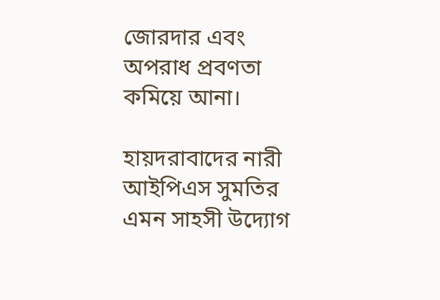জোরদার এবং অপরাধ প্রবণতা কমিয়ে আনা।

হায়দরাবাদের নারী আইপিএস সুমতির এমন সাহসী উদ্যোগ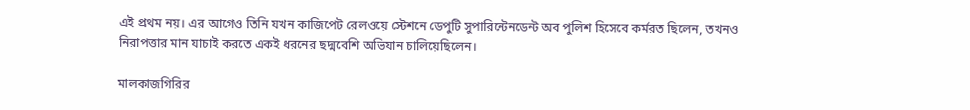এই প্রথম নয়। এর আগেও তিনি যখন কাজিপেট রেলওয়ে স্টেশনে ডেপুটি সুপারিন্টেনডেন্ট অব পুলিশ হিসেবে কর্মরত ছিলেন, তখনও নিরাপত্তার মান যাচাই করতে একই ধরনের ছদ্মবেশি অভিযান চালিয়েছিলেন।

মালকাজগিরির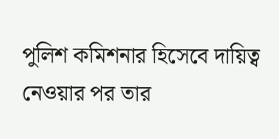পুলিশ কমিশনার হিসেবে দায়িত্ব নেওয়ার পর তার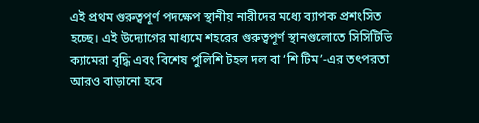এই প্রথম গুরুত্বপূর্ণ পদক্ষেপ স্থানীয় নারীদের মধ্যে ব্যাপক প্রশংসিত হচ্ছে। এই উদ্যোগের মাধ্যমে শহরের গুরুত্বপূর্ণ স্থানগুলোতে সিসিটিভি ক্যামেরা বৃদ্ধি এবং বিশেষ পুলিশি টহল দল বা ‘শি টিম’-এর তৎপরতা আরও বাড়ানো হবে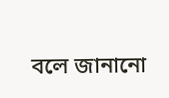বলে জানানো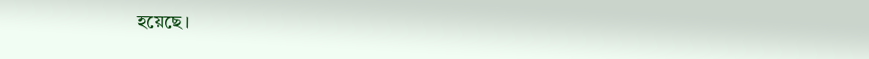হয়েছে।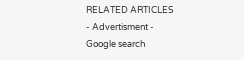RELATED ARTICLES
- Advertisment -
Google search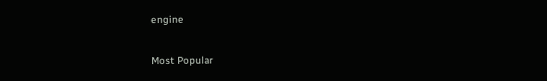engine

Most Popular